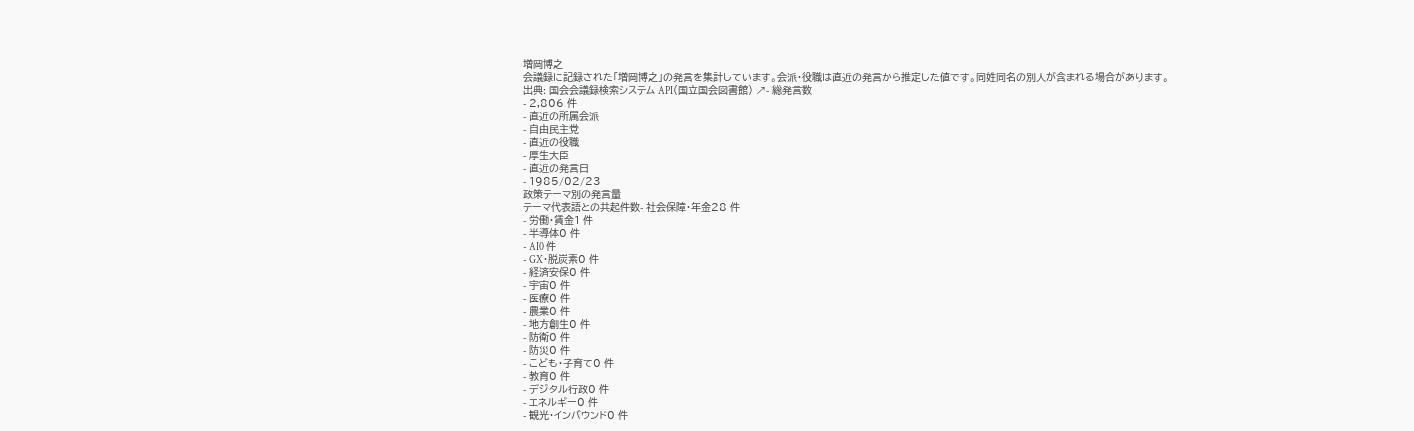増岡博之
会議録に記録された「増岡博之」の発言を集計しています。会派・役職は直近の発言から推定した値です。同姓同名の別人が含まれる場合があります。
出典: 国会会議録検索システム API(国立国会図書館) ↗- 総発言数
- 2,806 件
- 直近の所属会派
- 自由民主党
- 直近の役職
- 厚生大臣
- 直近の発言日
- 1985/02/23
政策テーマ別の発言量
テーマ代表語との共起件数- 社会保障・年金28 件
- 労働・賃金1 件
- 半導体0 件
- AI0 件
- GX・脱炭素0 件
- 経済安保0 件
- 宇宙0 件
- 医療0 件
- 農業0 件
- 地方創生0 件
- 防衛0 件
- 防災0 件
- こども・子育て0 件
- 教育0 件
- デジタル行政0 件
- エネルギー0 件
- 観光・インバウンド0 件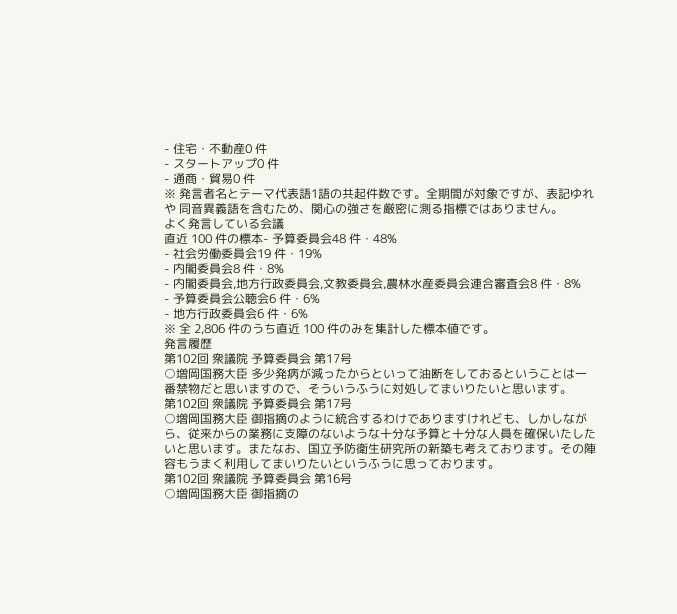- 住宅・不動産0 件
- スタートアップ0 件
- 通商・貿易0 件
※ 発言者名とテーマ代表語1語の共起件数です。全期間が対象ですが、表記ゆれや 同音異義語を含むため、関心の強さを厳密に測る指標ではありません。
よく発言している会議
直近 100 件の標本- 予算委員会48 件・48%
- 社会労働委員会19 件・19%
- 内閣委員会8 件・8%
- 内閣委員会,地方行政委員会,文教委員会,農林水産委員会連合審査会8 件・8%
- 予算委員会公聴会6 件・6%
- 地方行政委員会6 件・6%
※ 全 2,806 件のうち直近 100 件のみを集計した標本値です。
発言履歴
第102回 衆議院 予算委員会 第17号
○増岡国務大臣 多少発病が減ったからといって油断をしておるということは一番禁物だと思いますので、そういうふうに対処してまいりたいと思います。
第102回 衆議院 予算委員会 第17号
○増岡国務大臣 御指摘のように統合するわけでありますけれども、しかしながら、従来からの業務に支障のないような十分な予算と十分な人員を確保いたしたいと思います。またなお、国立予防衛生研究所の新築も考えております。その陣容もうまく利用してまいりたいというふうに思っております。
第102回 衆議院 予算委員会 第16号
○増岡国務大臣 御指摘の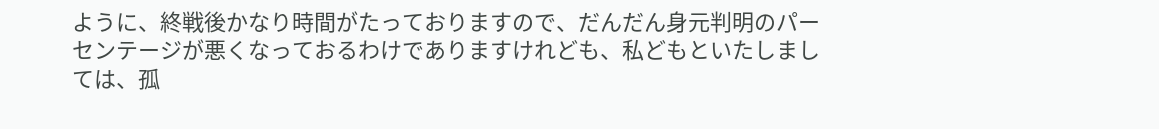ように、終戦後かなり時間がたっておりますので、だんだん身元判明のパーセンテージが悪くなっておるわけでありますけれども、私どもといたしましては、孤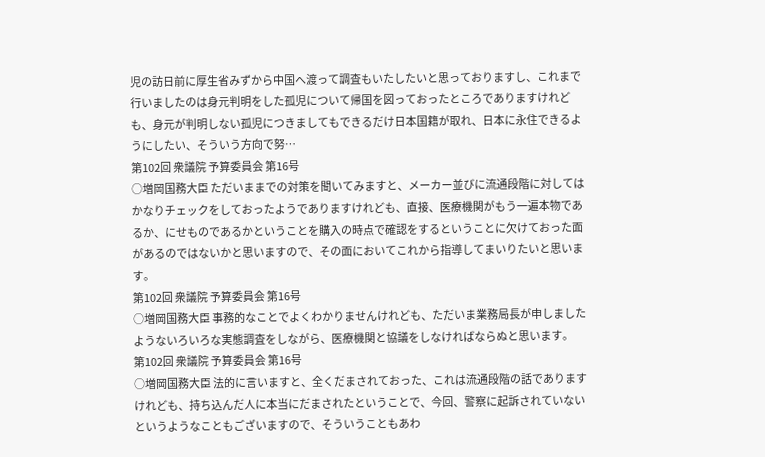児の訪日前に厚生省みずから中国へ渡って調査もいたしたいと思っておりますし、これまで行いましたのは身元判明をした孤児について帰国を図っておったところでありますけれども、身元が判明しない孤児につきましてもできるだけ日本国籍が取れ、日本に永住できるようにしたい、そういう方向で努…
第102回 衆議院 予算委員会 第16号
○増岡国務大臣 ただいままでの対策を聞いてみますと、メーカー並びに流通段階に対してはかなりチェックをしておったようでありますけれども、直接、医療機関がもう一遍本物であるか、にせものであるかということを購入の時点で確認をするということに欠けておった面があるのではないかと思いますので、その面においてこれから指導してまいりたいと思います。
第102回 衆議院 予算委員会 第16号
○増岡国務大臣 事務的なことでよくわかりませんけれども、ただいま業務局長が申しましたようないろいろな実態調査をしながら、医療機関と協議をしなければならぬと思います。
第102回 衆議院 予算委員会 第16号
○増岡国務大臣 法的に言いますと、全くだまされておった、これは流通段階の話でありますけれども、持ち込んだ人に本当にだまされたということで、今回、警察に起訴されていないというようなこともございますので、そういうこともあわ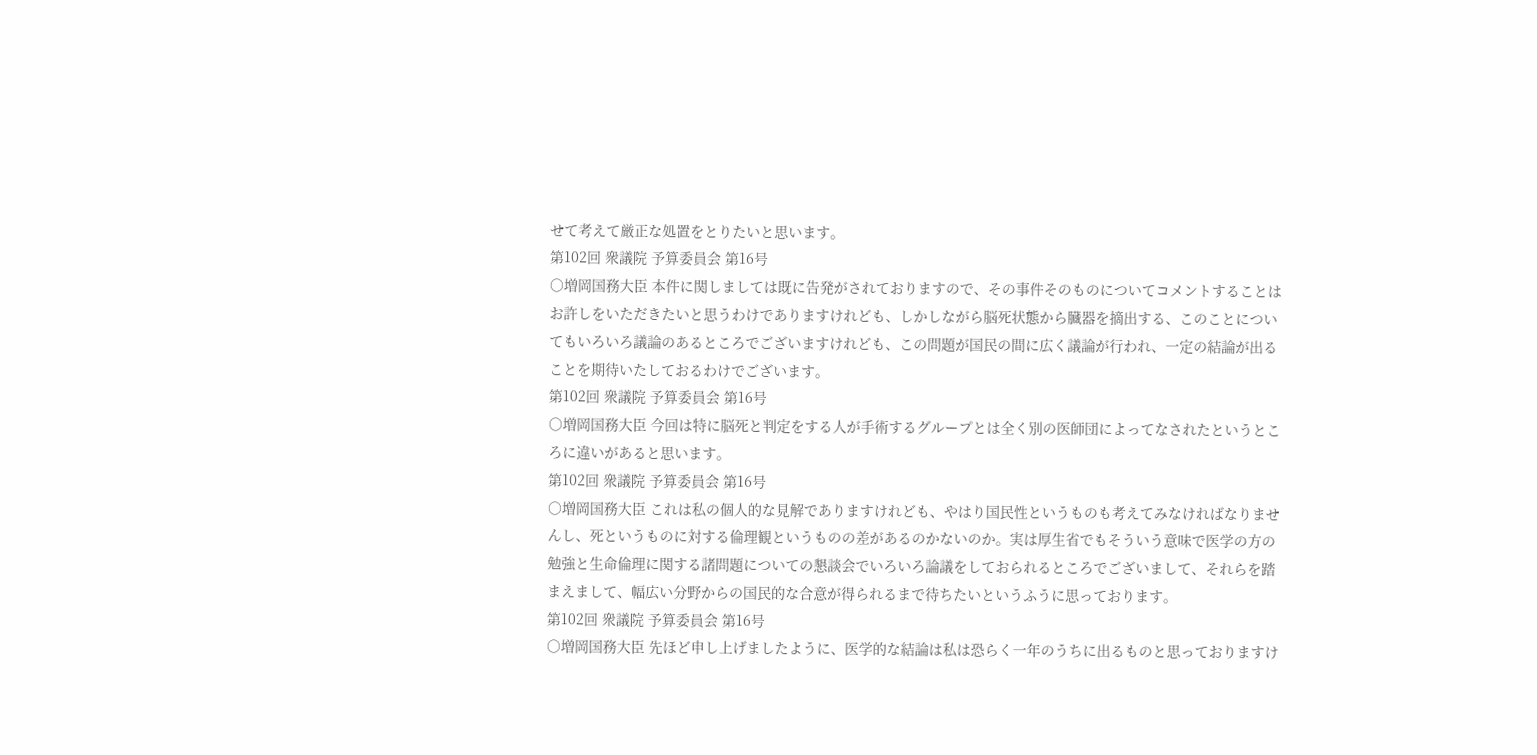せて考えて厳正な処置をとりたいと思います。
第102回 衆議院 予算委員会 第16号
○増岡国務大臣 本件に関しましては既に告発がされておりますので、その事件そのものについてコメントすることはお許しをいただきたいと思うわけでありますけれども、しかしながら脳死状態から臓器を摘出する、このことについてもいろいろ議論のあるところでございますけれども、この問題が国民の間に広く議論が行われ、一定の結論が出ることを期待いたしておるわけでございます。
第102回 衆議院 予算委員会 第16号
○増岡国務大臣 今回は特に脳死と判定をする人が手術するグループとは全く別の医師団によってなされたというところに違いがあると思います。
第102回 衆議院 予算委員会 第16号
○増岡国務大臣 これは私の個人的な見解でありますけれども、やはり国民性というものも考えてみなければなりませんし、死というものに対する倫理観というものの差があるのかないのか。実は厚生省でもそういう意味で医学の方の勉強と生命倫理に関する諸問題についての懇談会でいろいろ論議をしておられるところでございまして、それらを踏まえまして、幅広い分野からの国民的な合意が得られるまで待ちたいというふうに思っております。
第102回 衆議院 予算委員会 第16号
○増岡国務大臣 先ほど申し上げましたように、医学的な結論は私は恐らく一年のうちに出るものと思っておりますけ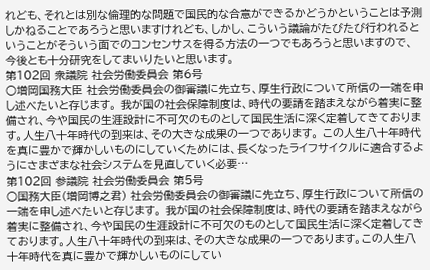れども、それとは別な倫理的な問題で国民的な合意ができるかどうかということは予測しかねることであろうと思いますけれども、しかし、こういう議論がたびたび行われるということがそういう面でのコンセンサスを得る方法の一つでもあろうと思いますので、今後とも十分研究をしてまいりたいと思います。
第102回 衆議院 社会労働委員会 第6号
○増岡国務大臣 社会労働委員会の御審議に先立ち、厚生行政について所信の一端を申し述べたいと存じます。 我が国の社会保障制度は、時代の要請を踏まえながら着実に整備され、今や国民の生涯設計に不可欠のものとして国民生活に深く定着してきております。人生八十年時代の到来は、その大きな成果の一つであります。 この人生八十年時代を真に豊かで輝かしいものにしていくためには、長くなったライフサイクルに適合するようにさまざまな社会システムを見直していく必要…
第102回 参議院 社会労働委員会 第5号
○国務大臣(増岡博之君) 社会労働委員会の御審議に先立ち、厚生行政について所信の一端を申し述べたいと存じます。 我が国の社会保障制度は、時代の要請を踏まえながら着実に整備され、今や国民の生涯設計に不可欠のものとして国民生活に深く定着してきております。人生八十年時代の到来は、その大きな成果の一つであります。この人生八十年時代を真に豊かで輝かしいものにしてい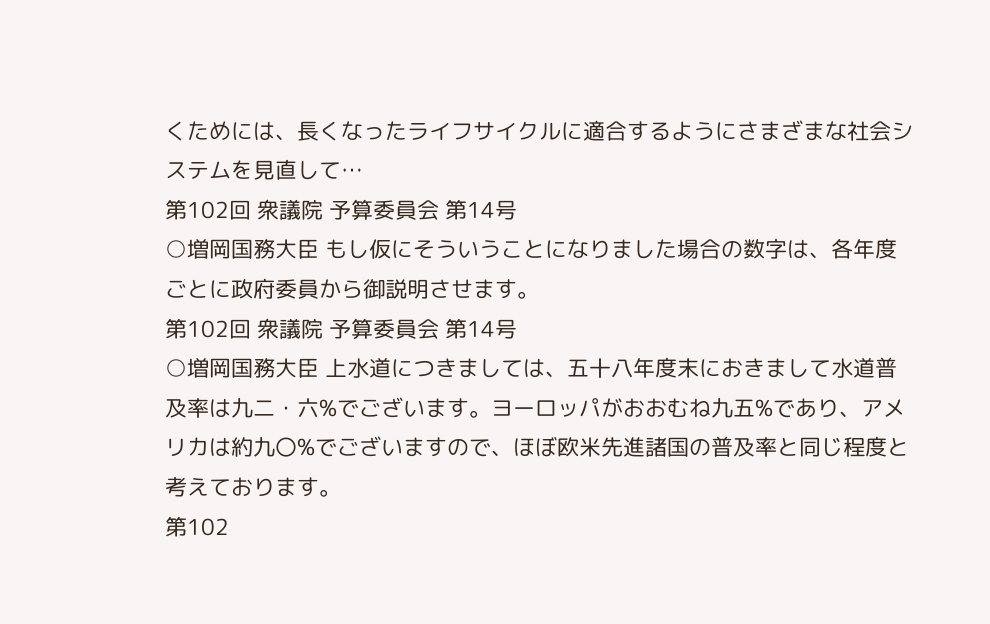くためには、長くなったライフサイクルに適合するようにさまざまな社会システムを見直して…
第102回 衆議院 予算委員会 第14号
○増岡国務大臣 もし仮にそういうことになりました場合の数字は、各年度ごとに政府委員から御説明させます。
第102回 衆議院 予算委員会 第14号
○増岡国務大臣 上水道につきましては、五十八年度末におきまして水道普及率は九二・六%でございます。ヨーロッパがおおむね九五%であり、アメリカは約九〇%でございますので、ほぼ欧米先進諸国の普及率と同じ程度と考えております。
第102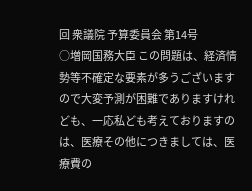回 衆議院 予算委員会 第14号
○増岡国務大臣 この問題は、経済情勢等不確定な要素が多うございますので大変予測が困難でありますけれども、一応私ども考えておりますのは、医療その他につきましては、医療費の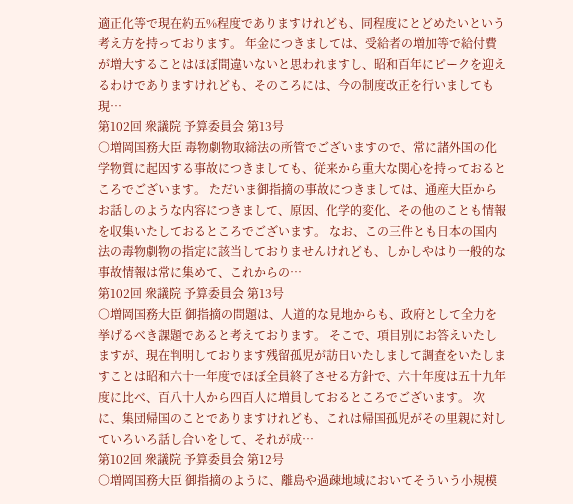適正化等で現在約五%程度でありますけれども、同程度にとどめたいという考え方を持っております。 年金につきましては、受給者の増加等で給付費が増大することはほぼ間違いないと思われますし、昭和百年にピークを迎えるわけでありますけれども、そのころには、今の制度改正を行いましても現…
第102回 衆議院 予算委員会 第13号
○増岡国務大臣 毒物劇物取締法の所管でございますので、常に諸外国の化学物質に起因する事故につきましても、従来から重大な関心を持っておるところでございます。 ただいま御指摘の事故につきましては、通産大臣からお話しのような内容につきまして、原因、化学的変化、その他のことも情報を収集いたしておるところでございます。 なお、この三件とも日本の国内法の毒物劇物の指定に該当しておりませんけれども、しかしやはり一般的な事故情報は常に集めて、これからの…
第102回 衆議院 予算委員会 第13号
○増岡国務大臣 御指摘の問題は、人道的な見地からも、政府として全力を挙げるべき課題であると考えております。 そこで、項目別にお答えいたしますが、現在判明しております残留孤児が訪日いたしまして調査をいたしますことは昭和六十一年度でほぼ全員終了させる方針で、六十年度は五十九年度に比べ、百八十人から四百人に増員しておるところでございます。 次に、集団帰国のことでありますけれども、これは帰国孤児がその里親に対していろいろ話し合いをして、それが成…
第102回 衆議院 予算委員会 第12号
○増岡国務大臣 御指摘のように、離島や過疎地域においてそういう小規模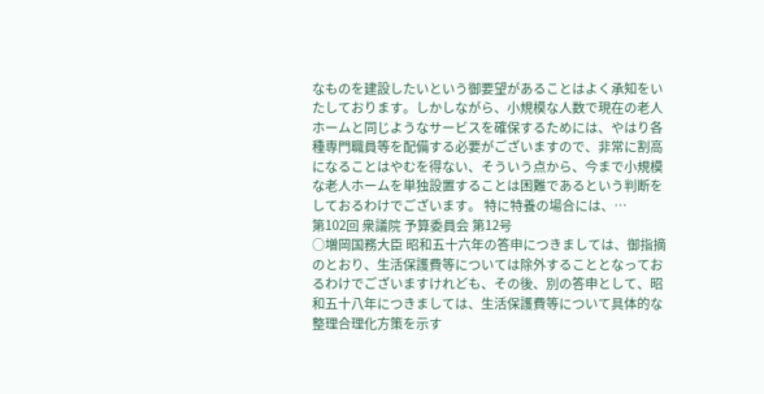なものを建設したいという御要望があることはよく承知をいたしております。しかしながら、小規模な人数で現在の老人ホームと同じようなサービスを確保するためには、やはり各種専門職員等を配備する必要がございますので、非常に割高になることはやむを得ない、そういう点から、今まで小規模な老人ホームを単独設置することは困難であるという判断をしておるわけでございます。 特に特養の場合には、…
第102回 衆議院 予算委員会 第12号
○増岡国務大臣 昭和五十六年の答申につきましては、御指摘のとおり、生活保護費等については除外することとなっておるわけでございますけれども、その後、別の答申として、昭和五十八年につきましては、生活保護費等について具体的な整理合理化方策を示す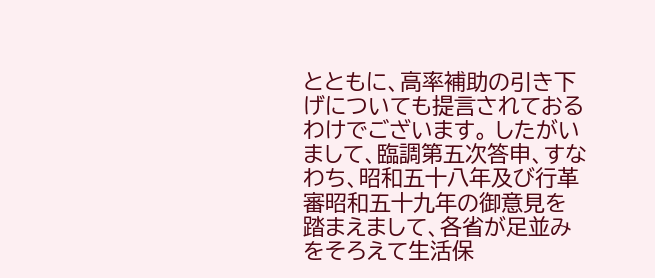とともに、高率補助の引き下げについても提言されておるわけでございます。 したがいまして、臨調第五次答申、すなわち、昭和五十八年及び行革審昭和五十九年の御意見を踏まえまして、各省が足並みをそろえて生活保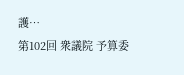護…
第102回 衆議院 予算委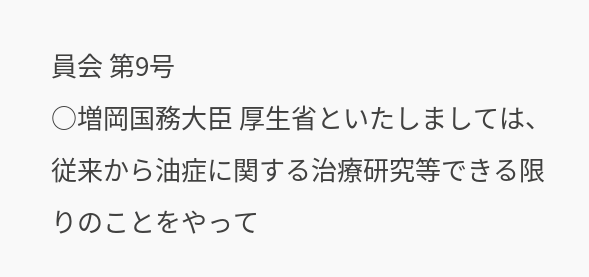員会 第9号
○増岡国務大臣 厚生省といたしましては、従来から油症に関する治療研究等できる限りのことをやって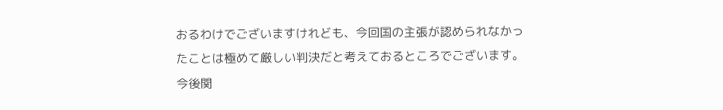おるわけでございますけれども、今回国の主張が認められなかったことは極めて厳しい判決だと考えておるところでございます。今後関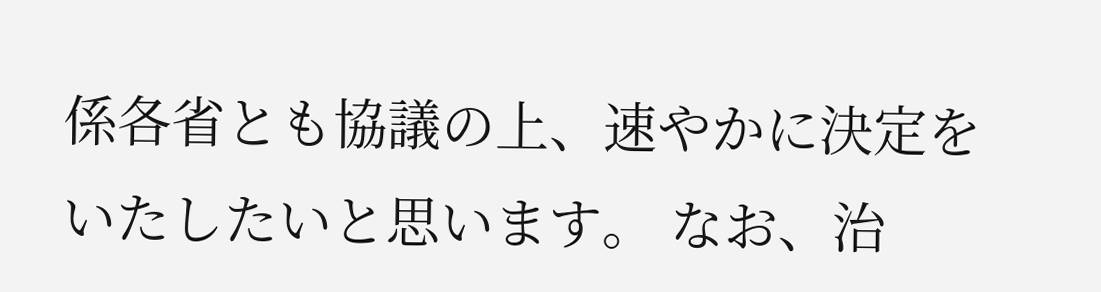係各省とも協議の上、速やかに決定をいたしたいと思います。 なお、治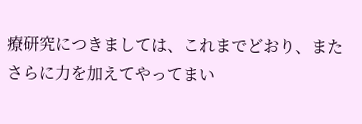療研究につきましては、これまでどおり、またさらに力を加えてやってまい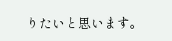りたいと思います。